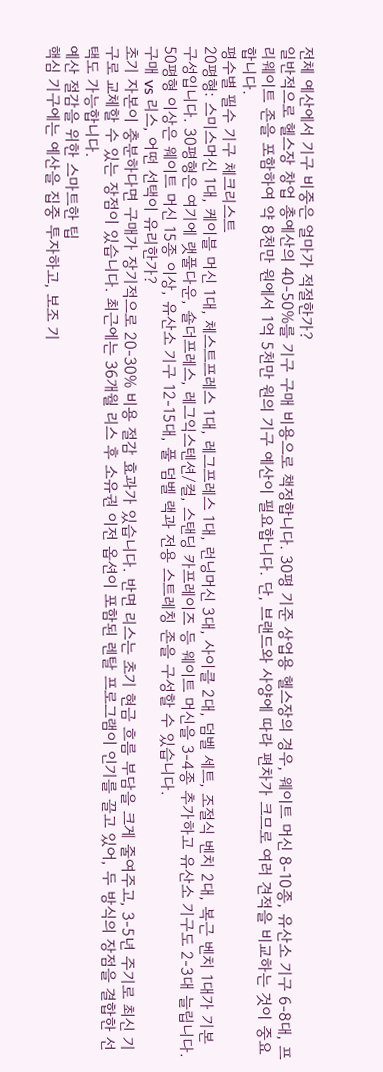전체 예산에서 기구 비중은 얼마가 적절한가?
일반적으로 헬스장 창업 총예산의 40-50%를 기구 구매 비용으로 책정합니다. 30평 기준 상업용 헬스장의 경우, 웨이트 머신 8-10종, 유산소 기구 6-8대, 프리웨이트 존을 포함하여 약 8천만 원에서 1억 5천만 원의 기구 예산이 필요합니다. 단, 브랜드와 사양에 따라 편차가 크므로 여러 견적을 비교하는 것이 중요합니다.
평수별 필수 기구 체크리스트
20평형: 스미스머신 1대, 케이블 머신 1대, 체스트프레스 1대, 레그프레스 1대, 런닝머신 3대, 사이클 2대, 덤벨 세트, 조절식 벤치 2대, 복근 벤치 1대가 기본 구성입니다. 30평형은 여기에 랫풀다운, 숄더프레스, 레그익스텐션/컬, 스탠딩 카프레이즈 등 웨이트 머신을 3-4종 추가하고 유산소 기구도 2-3대 늘립니다. 50평형 이상은 웨이트 머신 15종 이상, 유산소 기구 12-15대, 풀 덤벨 랙과 전용 스트레칭 존을 구성할 수 있습니다.
구매 vs 리스, 어떤 선택이 유리한가?
초기 자본이 충분하다면 구매가 장기적으로 20-30% 비용 절감 효과가 있습니다. 반면 리스는 초기 현금 흐름 부담을 크게 줄여주고, 3-5년 주기로 최신 기구로 교체할 수 있는 장점이 있습니다. 최근에는 36개월 리스 후 소유권 이전 옵션이 포함된 렌탈 프로그램이 인기를 끌고 있어, 두 방식의 장점을 결합한 선택도 가능합니다.
예산 절감을 위한 스마트한 팁
핵심 기구에는 예산을 집중 투자하고, 보조 기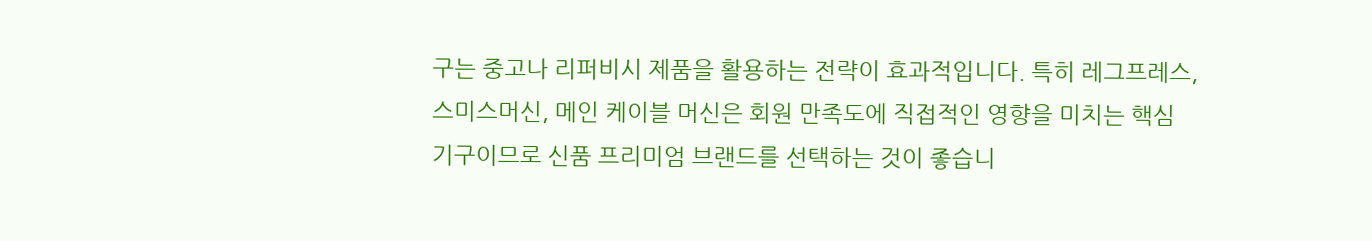구는 중고나 리퍼비시 제품을 활용하는 전략이 효과적입니다. 특히 레그프레스, 스미스머신, 메인 케이블 머신은 회원 만족도에 직접적인 영향을 미치는 핵심 기구이므로 신품 프리미엄 브랜드를 선택하는 것이 좋습니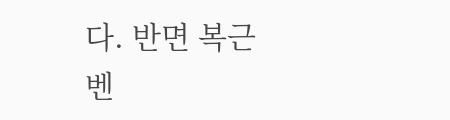다. 반면 복근 벤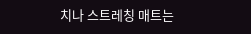치나 스트레칭 매트는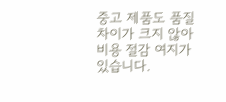중고 제품도 품질 차이가 크지 않아 비용 절감 여지가 있습니다.